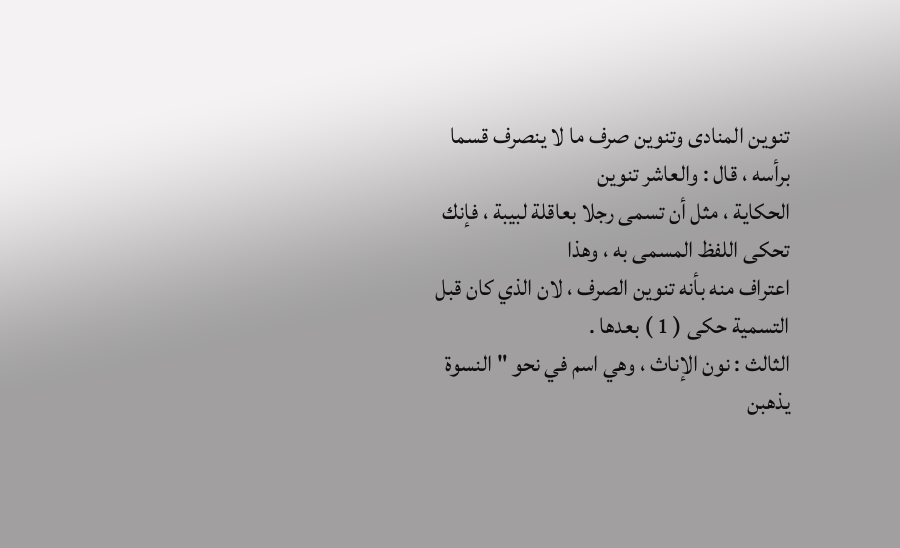تنوين المنادى وتنوين صرف ما لا ينصرف قسما برأسه ، قال : والعاشر تنوين
الحكاية ، مثل أن تسمى رجلا بعاقلة لبيبة ، فإنك تحكى اللفظ المسمى به ، وهذا
اعتراف منه بأنه تنوين الصرف ، لان الذي كان قبل التسمية حكى ( 1 ) بعدها .
الثالث : نون الإناث ، وهي اسم في نحو " النسوة يذهبن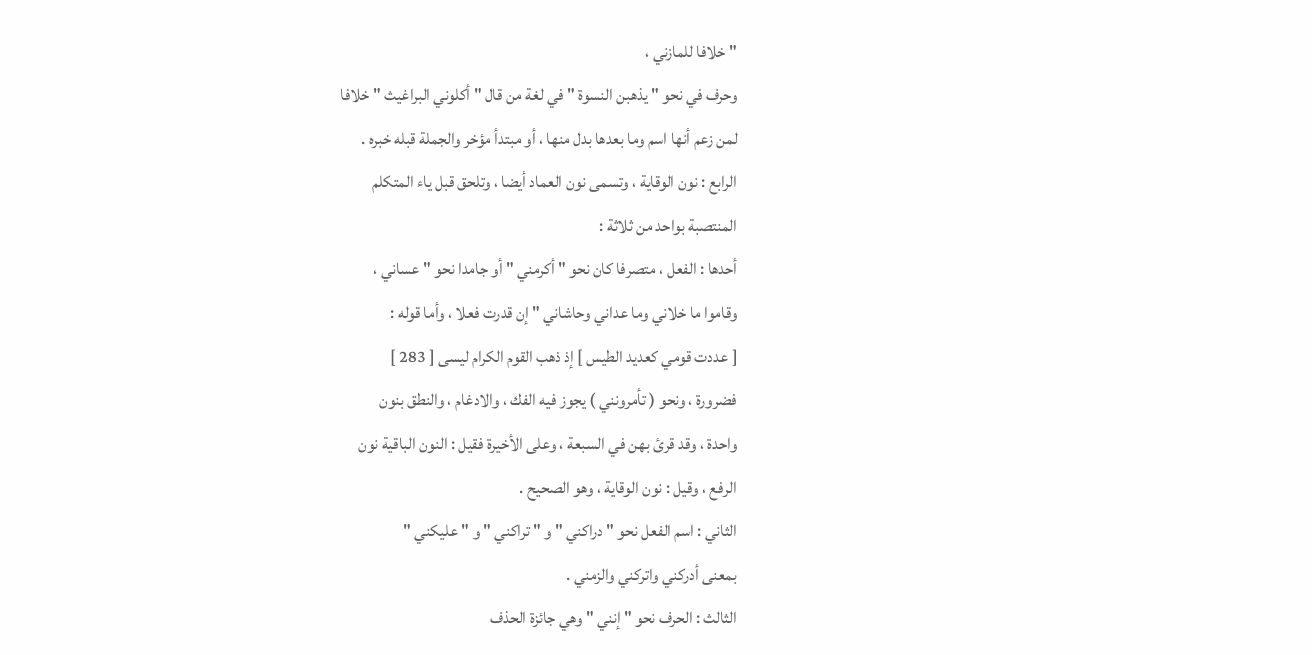" خلافا للمازني ،
وحرف في نحو " يذهبن النسوة " في لغة من قال " أكلوني البراغيث " خلافا
لمن زعم أنها اسم وما بعدها بدل منها ، أو مبتدأ مؤخر والجملة قبله خبره .
الرابع : نون الوقاية ، وتسمى نون العماد أيضا ، وتلحق قبل ياء المتكلم
المنتصبة بواحد من ثلاثة :
أحدها : الفعل ، متصرفا كان نحو " أكرمني " أو جامدا نحو " عساني ،
وقاموا ما خلاني وما عداني وحاشاني " إن قدرت فعلا ، وأما قوله :
[ عددت قومي كعديد الطيس ] إذ ذهب القوم الكرام ليسى [ 283 ]
فضرورة ، ونحو ( تأمرونني ) يجوز فيه الفك ، والادغام ، والنطق بنون
واحدة ، وقد قرئ بهن في السبعة ، وعلى الأخيرة فقيل : النون الباقية نون
الرفع ، وقيل : نون الوقاية ، وهو الصحيح .
الثاني : اسم الفعل نحو " دراكني " و " تراكني " و " عليكني "
بمعنى أدركني واتركني والزمني .
الثالث : الحرف نحو " إنني " وهي جائزة الحذف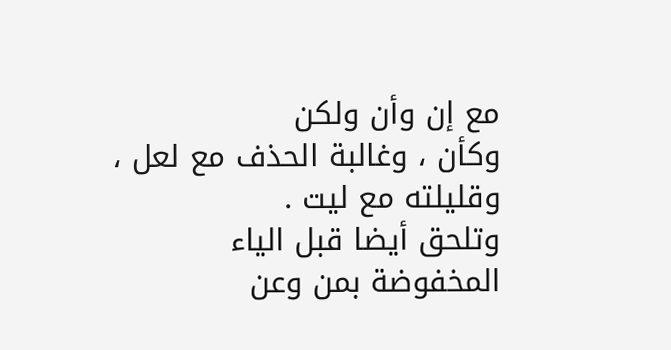مع إن وأن ولكن
وكأن ، وغالبة الحذف مع لعل ، وقليلته مع ليت .
وتلحق أيضا قبل الياء المخفوضة بمن وعن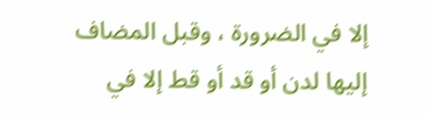إلا في الضرورة ، وقبل المضاف
إليها لدن أو قد أو قط إلا في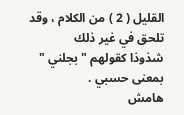القليل ( 2 ) من الكلام ، وقد تلحق في غير ذلك
شذوذا كقولهم " بجلني " بمعنى حسبي .
هامش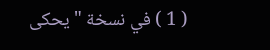( 1 ) في نسخة " يحكى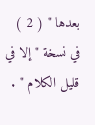بعدها " ( 2 ) في نسخة " إلا في قليل الكلام " .